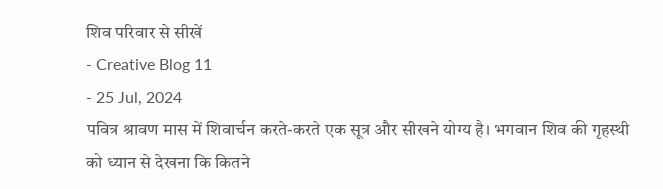शिव परिवार से सीखें
- Creative Blog 11
- 25 Jul, 2024
पवित्र श्रावण मास में शिवार्चन करते-करते एक सूत्र और सीखने योग्य है। भगवान शिव की गृहस्थी को ध्यान से देखना कि कितने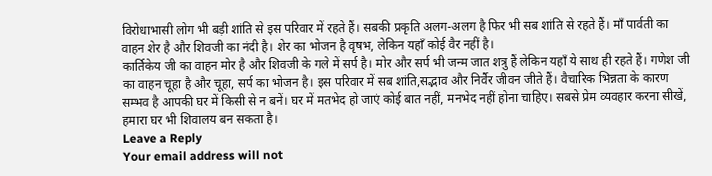विरोधाभासी लोग भी बड़ी शांति से इस परिवार में रहते हैं। सबकी प्रकृति अलग-अलग है फिर भी सब शांति से रहते हैं। माँ पार्वती का वाहन शेर है और शिवजी का नंदी है। शेर का भोजन है वृषभ, लेकिन यहाँ कोई वैर नहीं है।
कार्तिकेय जी का वाहन मोर है और शिवजी के गले में सर्प है। मोर और सर्प भी जन्म जात शत्रु हैं लेकिन यहाँ ये साथ ही रहते हैं। गणेश जी का वाहन चूहा है और चूहा, सर्प का भोजन है। इस परिवार में सब शांति,सद्भाव और निर्वैर जीवन जीते हैं। वैचारिक भिन्नता के कारण सम्भव है आपकी घर में किसी से न बनें। घर में मतभेद हो जाएं कोई बात नहीं, मनभेद नहीं होना चाहिए। सबसे प्रेम व्यवहार करना सीखें, हमारा घर भी शिवालय बन सकता है।
Leave a Reply
Your email address will not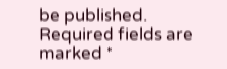be published. Required fields are marked *